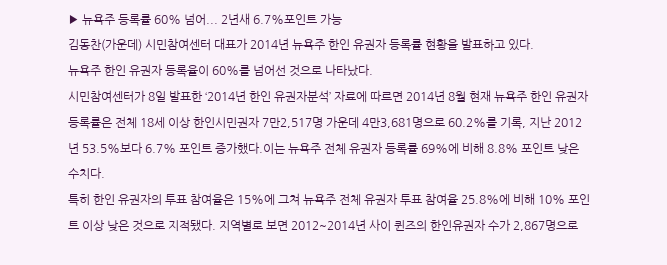▶ 뉴욕주 등록률 60% 넘어... 2년새 6.7%포인트 가능
김동찬(가운데) 시민참여센터 대표가 2014년 뉴욕주 한인 유권자 등록률 현황을 발표하고 있다.
뉴욕주 한인 유권자 등록율이 60%를 넘어선 것으로 나타났다.
시민참여센터가 8일 발표한 ‘2014년 한인 유권자분석’ 자료에 따르면 2014년 8월 현재 뉴욕주 한인 유권자 등록률은 전체 18세 이상 한인시민권자 7만2,517명 가운데 4만3,681명으로 60.2%를 기록, 지난 2012년 53.5%보다 6.7% 포인트 증가했다.이는 뉴욕주 전체 유권자 등록률 69%에 비해 8.8% 포인트 낮은 수치다.
특히 한인 유권자의 투표 참여율은 15%에 그쳐 뉴욕주 전체 유권자 투표 참여율 25.8%에 비해 10% 포인트 이상 낮은 것으로 지적됐다. 지역별로 보면 2012~2014년 사이 퀸즈의 한인유권자 수가 2,867명으로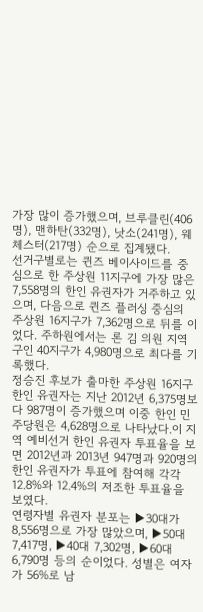가장 많이 증가했으며, 브루클린(406명), 맨하탄(332명), 낫소(241명), 웨체스터(217명) 순으로 집계됐다.
선거구별로는 퀸즈 베이사이드를 중심으로 한 주상원 11지구에 가장 많은 7,558명의 한인 유권자가 거주하고 있으며, 다음으로 퀸즈 플러싱 중심의 주상원 16지구가 7,362명으로 뒤를 이었다. 주하원에서는 론 김 의원 지역구인 40지구가 4,980명으로 최다를 기록했다.
정승진 후보가 출마한 주상원 16지구 한인 유권자는 지난 2012년 6,375명보다 987명이 증가했으며 이중 한인 민주당원은 4,628명으로 나타났다.이 지역 예비선거 한인 유권자 투표율을 보면 2012년과 2013년 947명과 920명의 한인 유권자가 투표에 참여해 각각 12.8%와 12.4%의 저조한 투표율을 보였다.
연령자별 유권자 분포는 ▶30대가 8,556명으로 가장 많았으며, ▶50대 7,417명, ▶40대 7,302명, ▶60대 6,790명 등의 순이었다. 성별은 여자가 56%로 남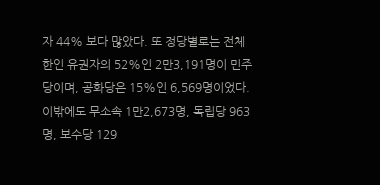자 44% 보다 많았다. 또 정당별로는 전체 한인 유권자의 52%인 2만3,191명이 민주당이며, 공화당은 15%인 6,569명이었다. 이밖에도 무소속 1만2,673명, 독립당 963명, 보수당 129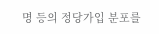명 등의 정당가입 분포를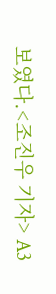보였다.<조진우 기자> A3